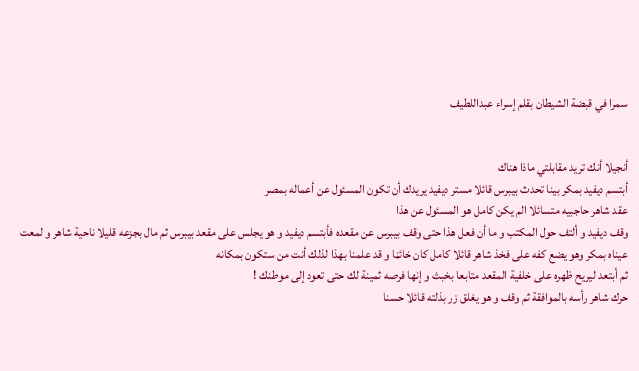سمرا في قبضة الشيطان بقلم إسراء عبداللطيف


أنجيلا أنك تريد مقابلتي ماذا هناك
أبتسم ديفيد بمكر بينا تحدث بيبرس قائلا مستر ديفيد يريدك أن تكون المسئول عن أعماله بمصر
عقد شاهر حاجبيه متسائلا الم يكن كامل هو المسئول عن هذا
وقف ديفيد و ألتف حول المكتب و ما أن فعل هذا حتى وقف بيبرس عن مقعده فأبتسم ديفيد و هو يجلس على مقعد بيبرس ثم مال بجزعه قليلا ناحية شاهر و لمعت عيناه بمكر وهو يضع كفه على فخذ شاهر قائلا كامل كان خائڼا و قد علمنا بهذا لذلك أنت من ستكون بمكانه
ثم أبتعد ليريح ظهره على خلفية المقعد متابعا بخبث و إنها فرصه ثمينة لك حتى تعود إلى موطنك !
حرك شاهر رأسه بالموافقة ثم وقف و هو يغلق زر بذلته قائلا حسنا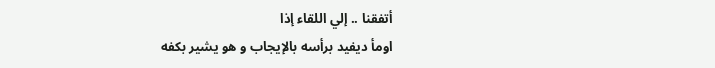أتفقنا .. إلي اللقاء إذا
اومأ ديفيد برأسه بالإيجاب و هو يشير بكفه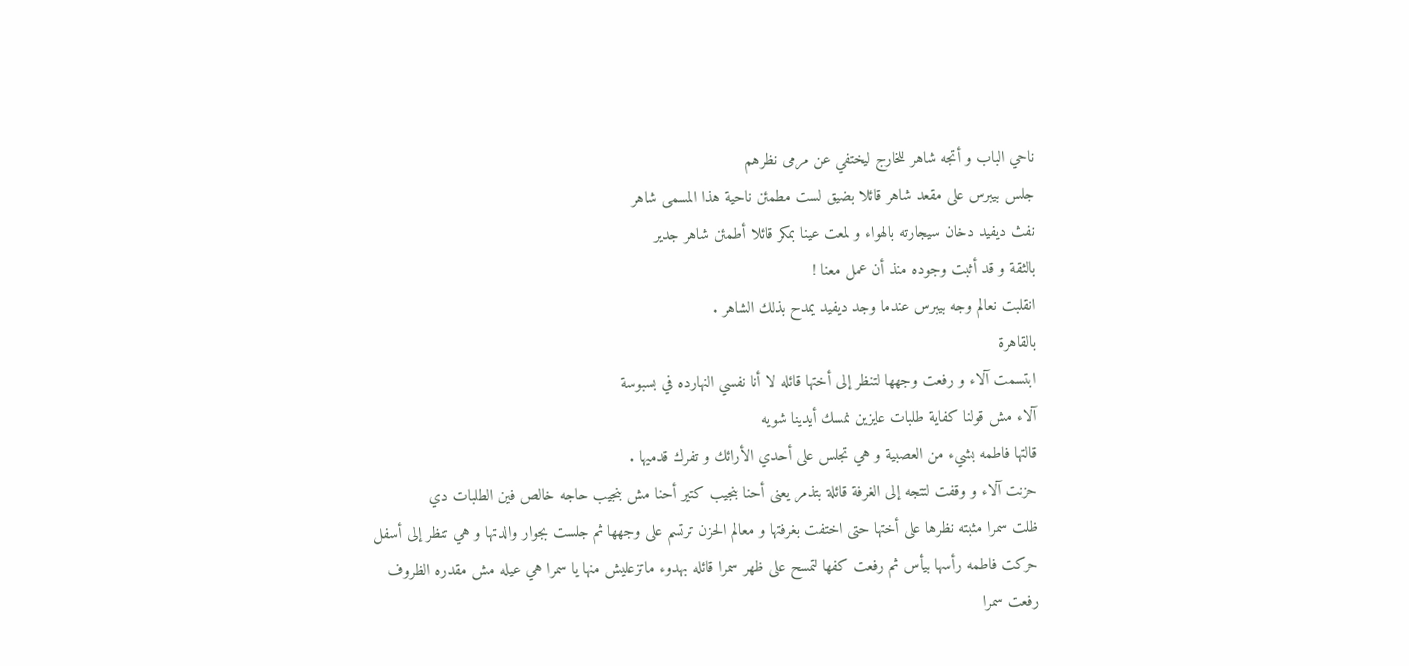ناحي الباب و أتجه شاهر للخارج ليختفي عن مرمى نظرهم
جلس بيبرس على مقعد شاهر قائلا بضيق لست مطمئن ناحية هذا المسمى شاهر
نفث ديفيد دخان سيجارته بالهواء و لمعت عينا بمكر قائلا أطمئن شاهر جدير
بالثقة و قد أثبت وجوده منذ أن عمل معنا !
انقلبت نعالم وجه بيبرس عندما وجد ديفيد يمدح بذلك الشاهر .
بالقاهرة
ابتسمت آلاء و رفعت وجهها لتنظر إلى أختها قائله لا أنا نفسي النهارده في بسبوسة
آلاء مش قولنا كفاية طلبات عايزين نمسك أيدينا شويه
قالتها فاطمه بشيء من العصبية و هي تجلس على أحدي الأرائك و تفرك قدميها .
حزنت آلاء و وقفت لتتجه إلى الغرفة قائلة بتذمر يعنى أحنا بنجيب كتير أحنا مش بنجيب حاجه خالص فين الطلبات دي
ظلت سمرا مثبته نظرها على أختها حتى اختفت بغرفتها و معالم الحزن ترتسم على وجهها ثم جلست بجوار والدتها و هي تنظر إلى أسفل
حركت فاطمه رأسها بيأس ثم رفعت كفها لتمسح على ظهر سمرا قائله بهدوء ماتزعليش منها يا سمرا هي عيله مش مقدره الظروف
رفعت سمرا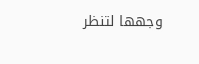وجهها لتنظر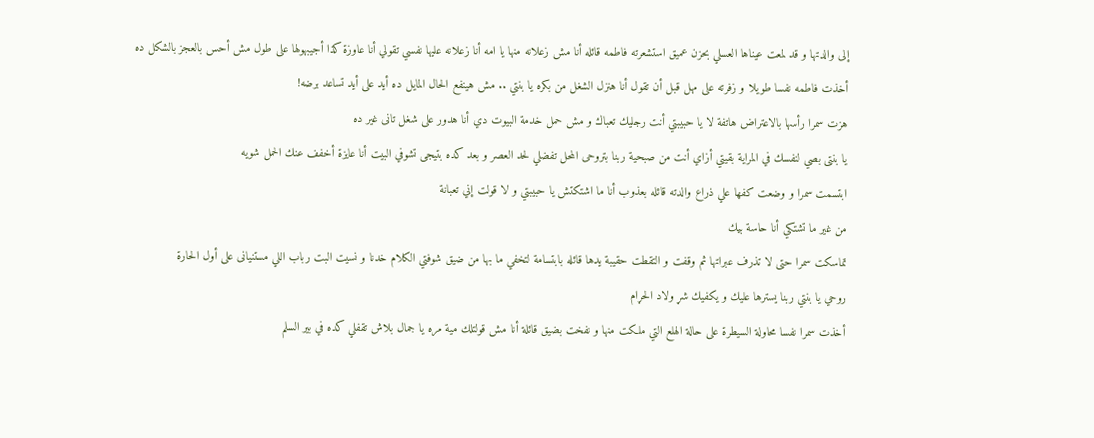إلى والدتها و قد لمعت عيناها العسلي بحزن عميق استشعرته فاطمه قائله أنا مش زعلانه منها يا امه أنا زعلانه عليها نفسي تقولي أنا عاوزة كذا أجيبهولها على طول مش أحس بالعجز بالشكل ده
أخذت فاطمه نفسا طويلا و زفرته على مهل قبل أن تقول أنا هنزل الشغل من بكره يا بنتي .. مش هينفع الحال المايل ده أيد على أيد تساعد برضه!
هزت سمرا رأسها بالاعتراض هاتفة لا يا حبيبتي أنت رجليك تعباك و مش حمل خدمة البيوت دي أنا هدور على شغل تانى غير ده
يا بنتى بصي لنفسك في المراية بقيتي أزاي أنت من صبحية ربنا بتروحى المحل تفضلي لحد العصر و بعد كده بتيجى تشوفي البيت أنا عايزة أخفف عنك الحمل شويه
ابتسمت سمرا و وضعت كفها علي ذراع والدته قائله بعذوب أنا ما اشتكتش يا حبيبتي و لا قولت إني تعبانة
من غير ما تشتكي أنا حاسة بيك
تماسكت سمرا حتى لا تذرف عبراتها ثم وقفت و التقطت حقيبة يدها قائله بابتسامة لتخفي ما بها من ضيق شوفتي الكلام خدنا و نسيت البت رباب اللي مستنيانى على أول الحارة
روحي يا بنتي ربنا يسترها عليك و يكفيك شړ ولاد الحړام
أخذت سمرا نفسا محاولة السيطرة على حالة الهلع التي ملكت منها و نفخت بضيق قائلة أنا مش قولتلك مية مره يا جمال بلاش تقفلي كده في بير السلم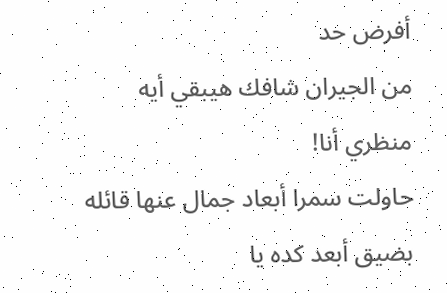أفرض حد
من الجيران شافك هيبقي أيه منظري أنا!
حاولت سمرا أبعاد جمال عنها قائله بضيق أبعد كده يا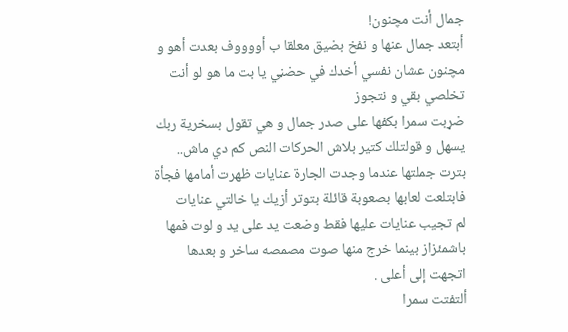جمال أنت مچنون!
أبتعد جمال عنها و نفخ بضيق معلقا ب أووووف بعدت أهو و مچنون عشان نفسي أخدك في حضڼي يا بت ما هو لو أنت تخلصي بقي و نتجوز
ضړبت سمرا بكفها على صدر جمال و هي تقول بسخرية ربك يسهل و قولتلك كتير بلاش الحركات النص كم دي ماش..
بترت جملتها عندما وجدت الجارة عنايات ظهرت أمامها فجأة فابتلعت لعابها بصعوبة قائلة بتوتر أزيك يا خالتي عنايات
لم تجيب عنايات عليها فقط وضعت يد على يد و لوت فمها باشمئزاز بينما خرج منها صوت مصمصه ساخر و بعدها اتجهت إلى أعلى .
ألتفتت سمرا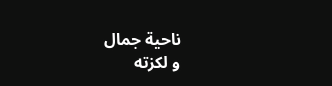ناحية جمال
و لكزته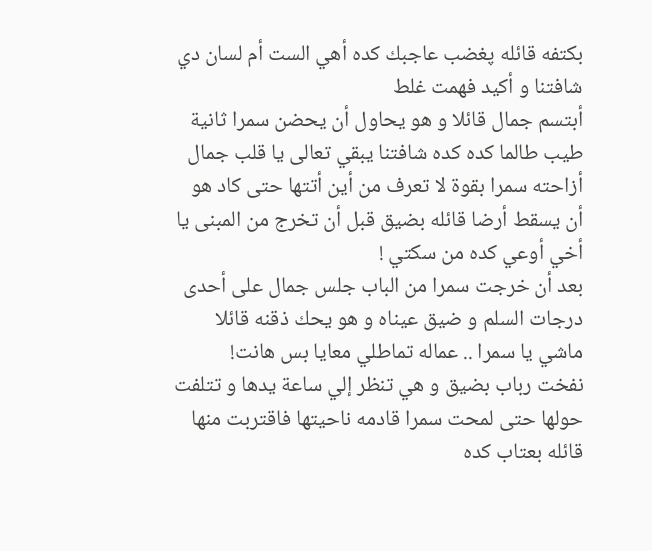بكتفه قائله پغضب عاجبك كده أهي الست أم لسان دي شافتنا و أكيد فهمت غلط
أبتسم جمال قائلا و هو يحاول أن يحضن سمرا ثانية طيب طالما كده كده شافتنا يبقي تعالى يا قلب جمال
أزاحته سمرا بقوة لا تعرف من أين أتتها حتى كاد هو أن يسقط أرضا قائله بضيق قبل أن تخرج من المبنى يا أخي أوعي كده من سكتي !
بعد أن خرجت سمرا من الباب جلس جمال على أحدى درجات السلم و ضيق عيناه و هو يحك ذقنه قائلا ماشي يا سمرا .. عماله تماطلي معايا بس هانت!
نفخت رباب بضيق و هي تنظر إلي ساعة يدها و تتلفت حولها حتى لمحت سمرا قادمه ناحيتها فاقتربت منها قائله بعتاب كده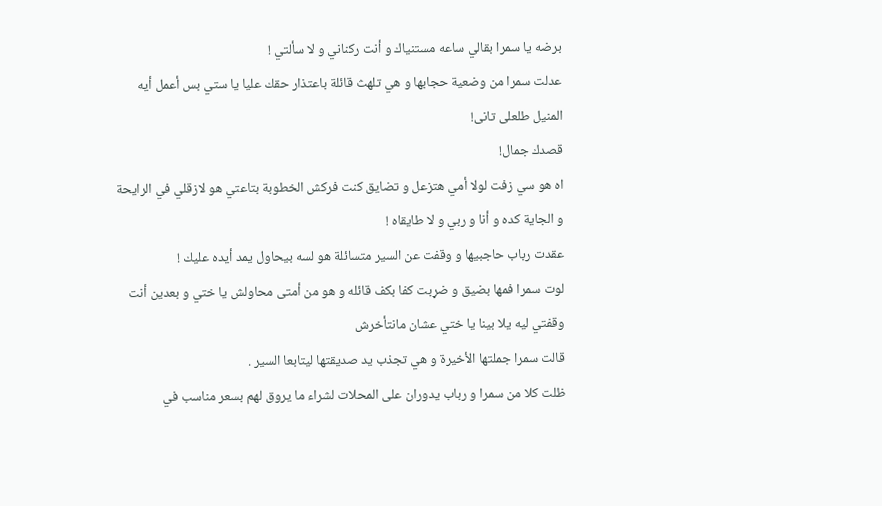برضه يا سمرا بقالي ساعه مستنياك و أنت ركناني و لا سألتي !
عدلت سمرا من وضعية حجابها و هي تلهث قائلة باعتذار حقك عليا يا ستي بس أعمل أيه المنيل طلعلى تانى!
قصدك جمال!
اه هو سي زفت لولا أمي هتزعل و تضايق كنت فركش الخطوبة بتاعتي هو لازقلي في الرايحة و الجاية كده و أنا و ربي و لا طايقاه !
عقدت رباب حاجبيها و وقفت عن السير متسائلة هو لسه بيحاول يمد أيده عليك !
لوت سمرا فمها بضيق و ضړبت كفا بكف قائله و هو من أمتى محاولش يا ختي و بعدين أنت وقفتي ليه يلا بينا يا ختي عشان مانتأخرش
قالت سمرا جملتها الأخيرة و هي تجذب يد صديقتها ليتابعا السير .
ظلت كلا من سمرا و رباب يدوران على المحلات لشراء ما يروق لهم بسعر مناسب في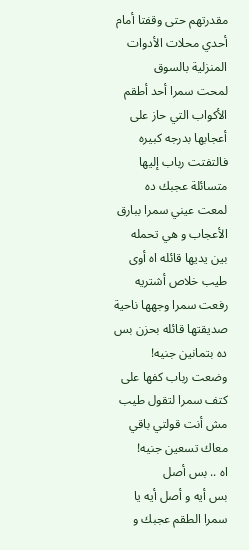مقدرتهم حتى وقفتا أمام أحدي محلات الأدوات المنزلية بالسوق
لمحت سمرا أحد أطقم الأكواب التي حاز على أعجابها بدرجه كبيره
فالتفتت رباب إليها متسائلة عجبك ده
لمعت عيني سمرا ببارق الأعجاب و هي تحمله بين يديها قائله اه أوى
طيب خلاص أشتريه
رفعت سمرا وجهها ناحية صديقتها قائله بحزن بس ده بتمانين جنيه!
وضعت رباب كفها على كتف سمرا لتقول طيب مش أنت قولتي باقي معاك تسعين جنيه!
اه .. بس أصل
بس أيه و أصل أيه يا سمرا الطقم عجبك و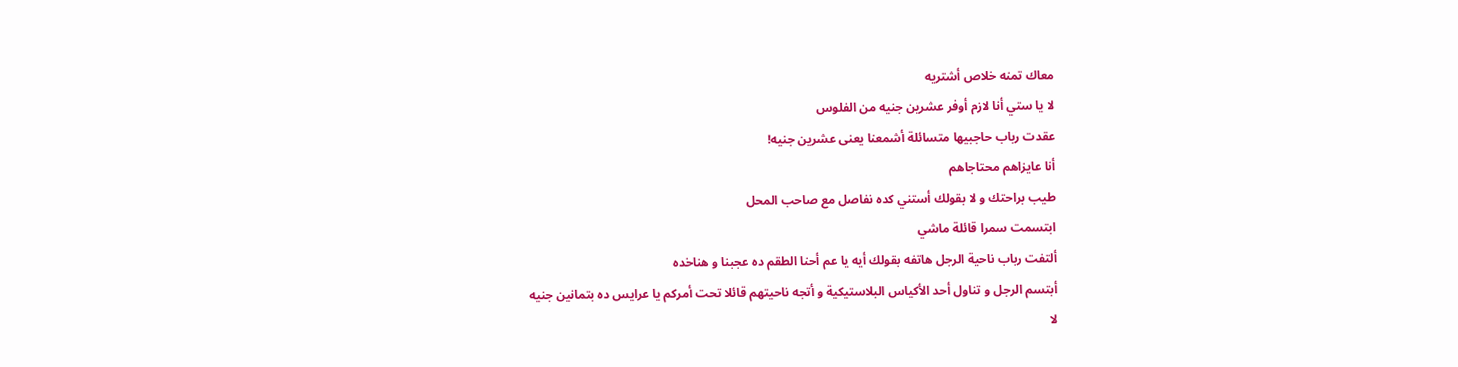معاك تمنه خلاص أشتريه
لا يا ستي أنا لازم أوفر عشرين جنيه من الفلوس
عقدت رباب حاجبيها متسائلة أشمعنا يعنى عشرين جنيه!
أنا عايزاهم محتاجاهم
طيب براحتك و لا بقولك أستني كده نفاصل مع صاحب المحل
ابتسمت سمرا قائلة ماشي
ألتفت رباب ناحية الرجل هاتفه بقولك أيه يا عم أحنا الطقم ده عجبنا و هناخده
أبتسم الرجل و تناول أحد الأكياس البلاستيكية و أتجه ناحيتهم قائلا تحت أمركم يا عرايس ده بتمانين جنيه
لا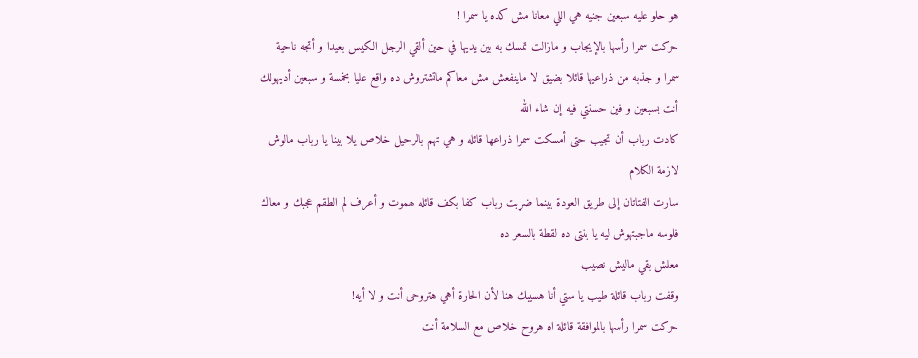هو حلو عليه سبعين جنيه هي اللي معانا مش كده يا سمرا !
حركت سمرا رأسها بالإيجاب و مازالت تمسك به بين يديها في حين ألقي الرجل الكيس بعيدا و أتجه ناحية سمرا و جذبه من ذراعيها قائلا بضيق لا ماينفعش مش معاكم ماتشتروش ده واقع عليا بخمسة و سبعين أديهولك أنت بسبعين و فين حسنتي فيه إن شاء الله
كادت رباب أن تجيب حتى أمسكت سمرا ذراعها قائله و هي تهم بالرحيل خلاص يلا بينا يا رباب مالوش لازمة الكلام
سارت الفتاتان إلى طريق العودة بينما ضړبت رباب كفا بكف قائله ھموت و أعرف لم الطقم عجبك و معاك فلوسه ماجبتهوش ليه يا بنتى ده لقطة بالسعر ده
معلش بقي ماليش نصيب
وقفت رباب قائلة طيب يا ستي أنا هسيبك هنا لأن الحارة أهي هتروحى أنت و لا أيه!
حركت سمرا رأسها بالموافقة قائلة اه هروح خلاص مع السلامة أنت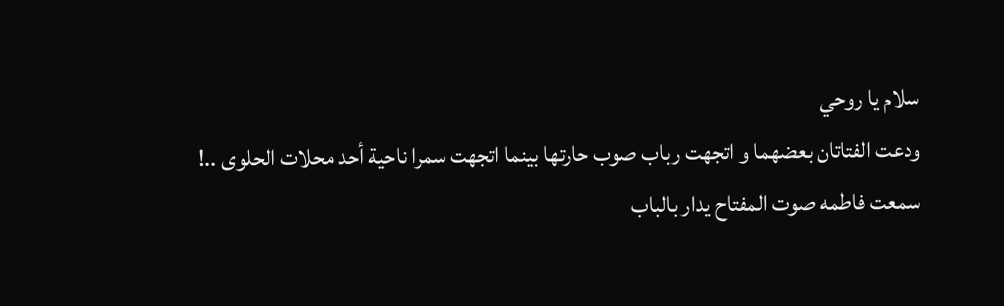سلام يا روحي
ودعت الفتاتان بعضهما و اتجهت رباب صوب حارتها بينما اتجهت سمرا ناحية أحد محلات الحلوى ..!
سمعت فاطمه صوت المفتاح يدار بالباب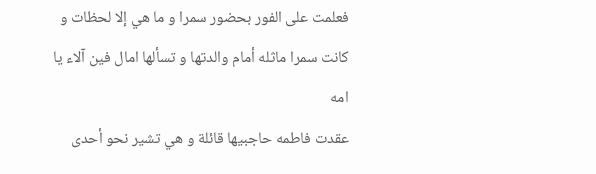فعلمت على الفور بحضور سمرا و ما هي إلا لحظات و كانت سمرا ماثله أمام والدتها و تسألها امال فين آلاء يا امه
عقدت فاطمه حاجبيها قائلة و هي تشير نحو أحدى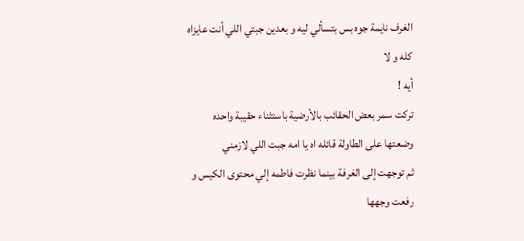الغرف نايمة جوه بس بتسألي ليه و بعدين جبتي اللي أنت عايزاه كله و لا
أيه !
تركت سمر بعض الحقائب بالأرضية باستثناء حقيبة واحده وضعتها على الطاولة قائله اه يا امه جبت اللي لازمني
ثم توجهت إلى الغرفة بينما نظرت فاطمه إلي محتوى الكيس و رفعت وجهها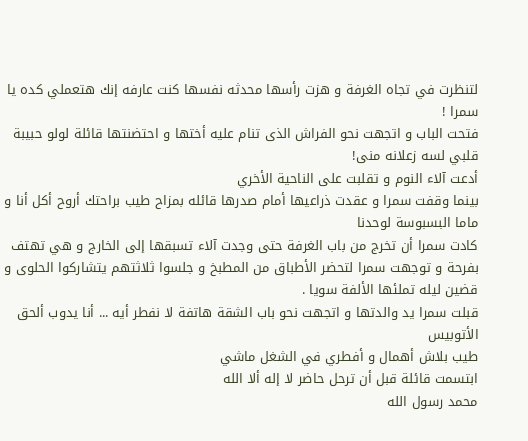لتنظرت في تجاه الغرفة و هزت رأسها محدثه نفسها كنت عارفه إنك هتعملي كده يا سمرا !
فتحت الباب و اتجهت نحو الفراش الذى تنام عليه أختها و احتضنتها قائلة لولو حبيبة قلبي لسه زعلانه منى!
أدعت آلاء النوم و تقلبت على الناحية الأخري
بينما وقفت سمرا و عقدت ذراعيها أمام صدرها قائله بمزاح طيب براحتك أروح أكل أنا و ماما البسبوسة لوحدنا
كادت سمرا أن تخرج من باب الغرفة حتى وجدت آلاء تسبقها إلى الخارج و هي تهتف بفرحة و توجهت سمرا لتحضر الأطباق من المطبخ و جلسوا ثلاثتهم يتشاركوا الحلوى و قضين ليله تملئها الألفة سويا .
قبلت سمرا يد والدتها و اتجهت نحو باب الشقة هاتفة لا نفطر أيه ... أنا يدوب ألحق الأتوبيس
طيب بلاش أهمال و أفطري في الشغل ماشي
ابتسمت قائلة قبل أن ترحل حاضر لا إله ألا الله
محمد رسول الله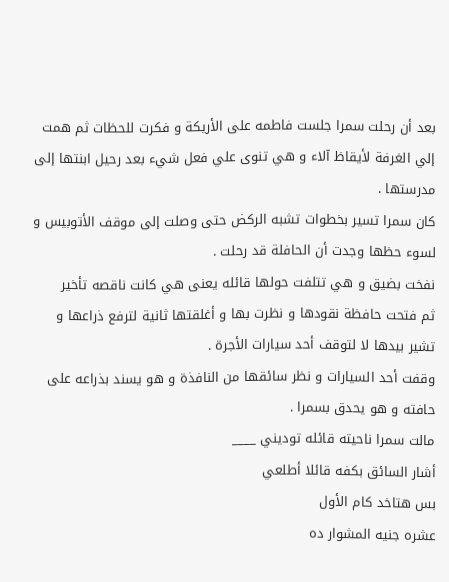بعد أن رحلت سمرا جلست فاطمه على الأريكة و فكرت للحظات ثم همت إلي الغرفة لأيقاظ آلاء و هي تنوى علي فعل شيء بعد رحيل ابنتها إلى مدرستها .
كان سمرا تسير بخطوات تشبه الركض حتى وصلت إلى موقف الأتوبيس و لسوء حظها وجدت أن الحافلة قد رحلت .
نفخت بضيق و هي تتلفت حولها قائله يعنى هي كانت ناقصه تأخير
ثم فتحت حافظة نقودها و نظرت بها و أغلقتها ثانية لترفع ذراعها و تشير بيدها لا لتوقف أحد سيارات الأجرة .
وقفت أحد السيارات و نظر سائقها من النافذة و هو يسند بذراعه على حافته و هو يحدق بسمرا .
مالت سمرا ناحيته قائله توديني ____
أشار السائق بكفه قائلا أطلعي
بس هتاخد كام الأول
عشره جنيه المشوار ده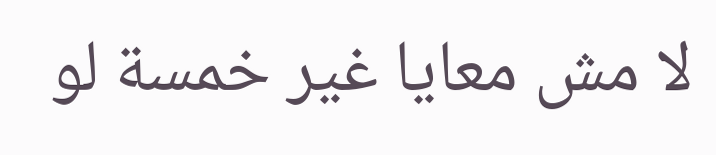لا مش معايا غير خمسة لو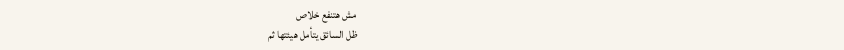مش هتنفع خلاص
ظل السائق يتأمل هيئتها ثم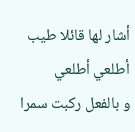أشار لها قائلا طيب أطلعي أطلعي
و بالفعل ركبت سمرا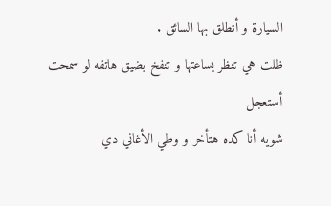السيارة و أنطلق بها السائق .
ظلت هي تنظر بساعتها و تنفخ بضيق هاتفه لو سمحت أستعجل
شويه أنا كده هتأخر و وطي الأغاني دي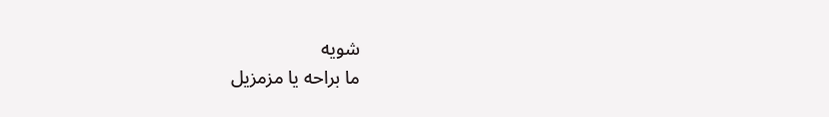شويه
ما براحه يا مزمزيل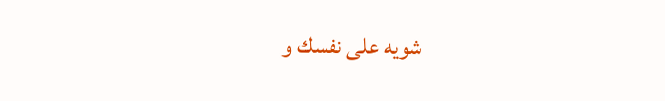شويه على نفسك و